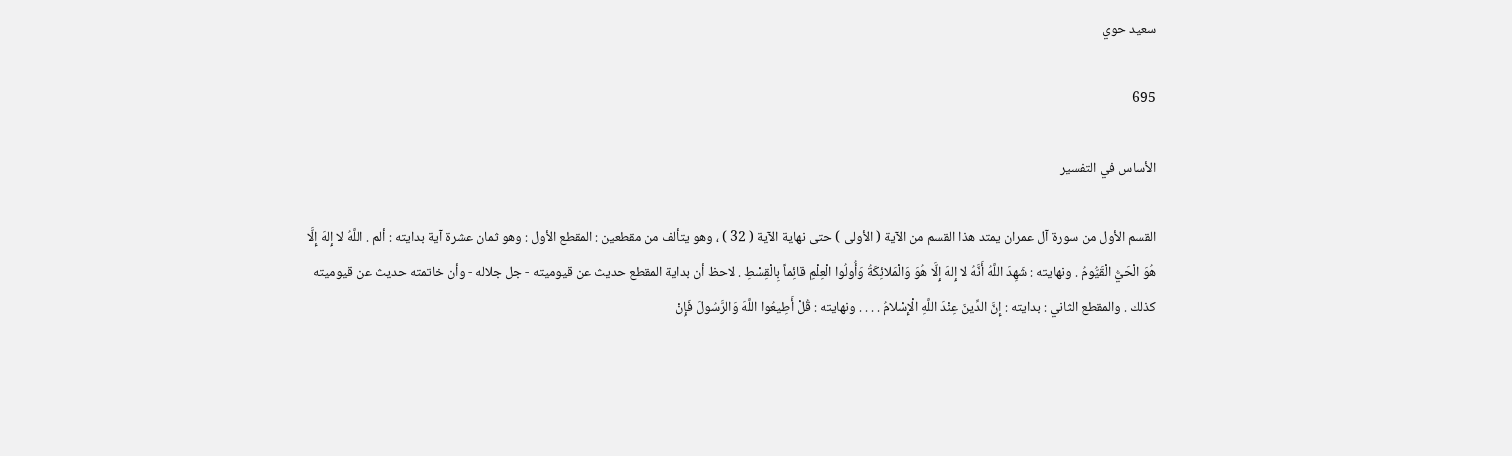سعيد حوي

695

الأساس في التفسير

القسم الأول من سورة آل عمران يمتد هذا القسم من الآية ( الأولى ) حتى نهاية الآية ( 32 ) ، وهو يتألف من مقطعين : المقطع الأول : وهو ثمان عشرة آية بدايته : ألم . اللَّهُ لا إِلهَ إِلَّا هُوَ الْحَيُّ الْقَيُّومُ . ونهايته : شَهِدَ اللَّهُ أَنَّهُ لا إِلهَ إِلَّا هُوَ وَالْمَلائِكَةُ وَأُولُوا الْعِلْمِ قائِماً بِالْقِسْطِ . لاحظ أن بداية المقطع حديث عن قيوميته - جل جلاله - وأن خاتمته حديث عن قيوميته كذلك . والمقطع الثاني : بدايته : إِنَّ الدِّينَ عِنْدَ اللَّهِ الْإِسْلامُ . . . . ونهايته : قُلْ أَطِيعُوا اللَّهَ وَالرَّسُولَ فَإِنْ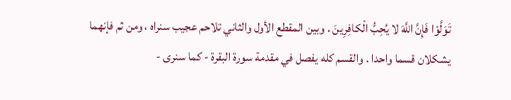تَوَلَّوْا فَإِنَّ اللَّهَ لا يُحِبُّ الْكافِرِينَ . وبين المقطع الأول والثاني تلاحم عجيب سنراه ، ومن ثم فإنهما يشكلان قسما واحدا . والقسم كله يفصل في مقدمة سورة البقرة - كما سنرى -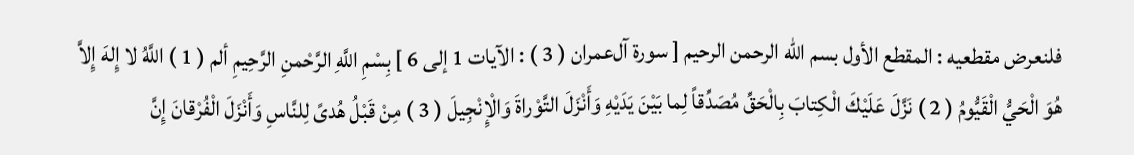فلنعرض مقطعيه : المقطع الأول بسم الله الرحمن الرحيم [ سورة آل‌عمران ( 3 ) : الآيات 1 إلى 6 ] بِسْمِ اللَّهِ الرَّحْمنِ الرَّحِيمِ ألم ( 1 ) اللَّهُ لا إِلهَ إِلاَّ هُوَ الْحَيُّ الْقَيُّومُ ( 2 ) نَزَّلَ عَلَيْكَ الْكِتابَ بِالْحَقِّ مُصَدِّقاً لِما بَيْنَ يَدَيْهِ وَأَنْزَلَ التَّوْراةَ وَالْإِنْجِيلَ ( 3 ) مِنْ قَبْلُ هُدىً لِلنَّاسِ وَأَنْزَلَ الْفُرْقانَ إِنَّ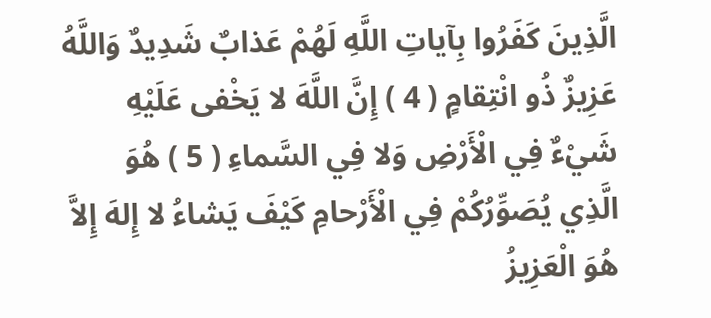الَّذِينَ كَفَرُوا بِآياتِ اللَّهِ لَهُمْ عَذابٌ شَدِيدٌ وَاللَّهُ عَزِيزٌ ذُو انْتِقامٍ ( 4 ) إِنَّ اللَّهَ لا يَخْفى عَلَيْهِ شَيْءٌ فِي الْأَرْضِ وَلا فِي السَّماءِ ( 5 ) هُوَ الَّذِي يُصَوِّرُكُمْ فِي الْأَرْحامِ كَيْفَ يَشاءُ لا إِلهَ إِلاَّ هُوَ الْعَزِيزُ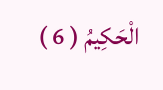الْحَكِيمُ ( 6 )